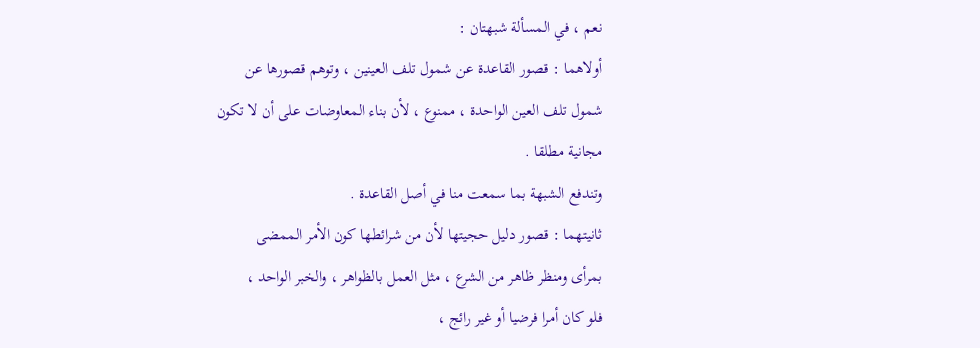نعم ، في المسألة شبهتان :
أولاهما : قصور القاعدة عن شمول تلف العينين ، وتوهم قصورها عن
شمول تلف العين الواحدة ، ممنوع ، لأن بناء المعاوضات على أن لا تكون
مجانية مطلقا .
وتندفع الشبهة بما سمعت منا في أصل القاعدة .
ثانيتهما : قصور دليل حجيتها لأن من شرائطها كون الأمر الممضى
بمرأى ومنظر ظاهر من الشرع ، مثل العمل بالظواهر ، والخبر الواحد ،
فلو كان أمرا فرضيا أو غير رائج ،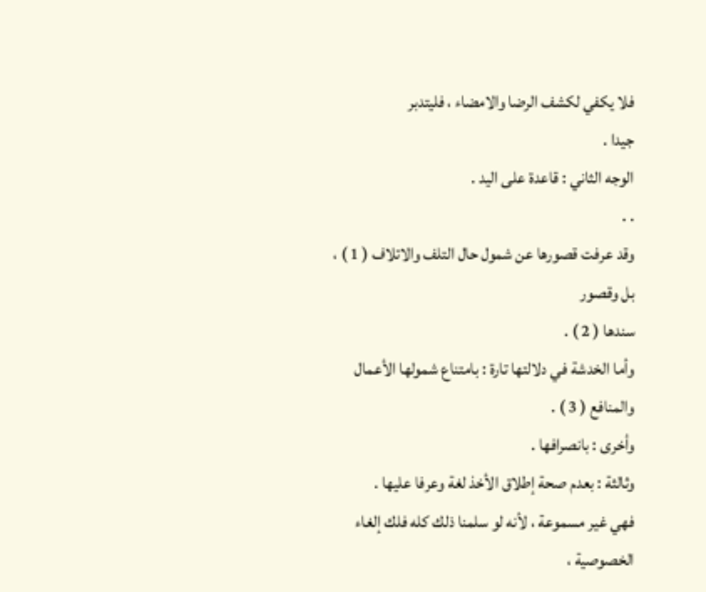فلا يكفي لكشف الرضا والامضاء ، فليتدبر
جيدا .
الوجه الثاني : قاعدة على اليد .
. .
وقد عرفت قصورها عن شمول حال التلف والاتلاف ( 1 ) ، بل وقصور
سندها ( 2 ) .
وأما الخدشة في دلالتها تارة : بامتناع شمولها الأعمال والمنافع ( 3 ) .
وأخرى : بانصرافها .
وثالثة : بعدم صحة إطلاق الأخذ لغة وعرفا عليها .
فهي غير مسموعة ، لأنه لو سلمنا ذلك كله فلك إلغاء الخصوصية ،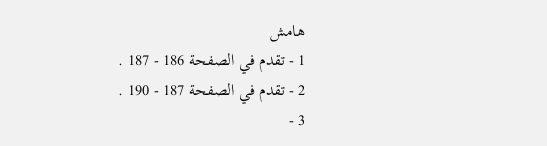هامش
1 - تقدم في الصفحة 186 - 187 .
2 - تقدم في الصفحة 187 - 190 .
3 -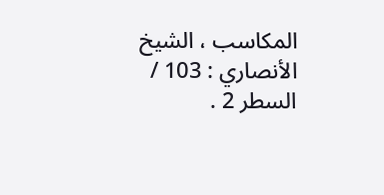المكاسب ، الشيخ الأنصاري : 103 / السطر 2 .